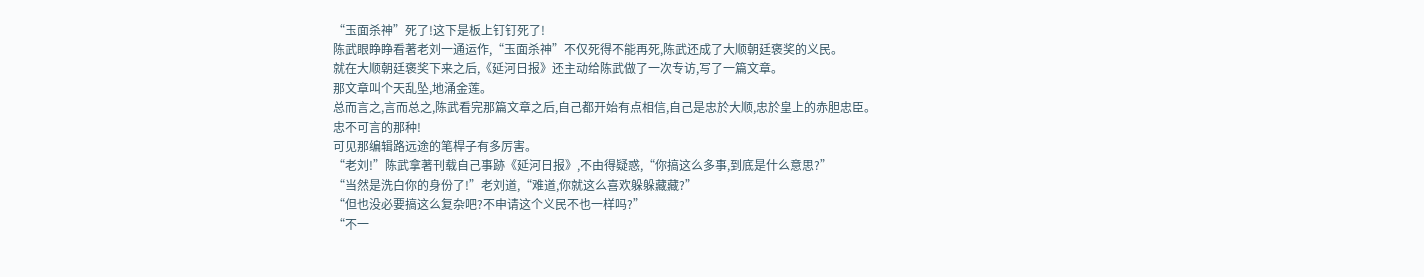“玉面杀神”死了!这下是板上钉钉死了!
陈武眼睁睁看著老刘一通运作,“玉面杀神”不仅死得不能再死,陈武还成了大顺朝廷褒奖的义民。
就在大顺朝廷褒奖下来之后,《延河日报》还主动给陈武做了一次专访,写了一篇文章。
那文章叫个天乱坠,地涌金莲。
总而言之,言而总之,陈武看完那篇文章之后,自己都开始有点相信,自己是忠於大顺,忠於皇上的赤胆忠臣。
忠不可言的那种!
可见那编辑路远途的笔桿子有多厉害。
“老刘!”陈武拿著刊载自己事跡《延河日报》,不由得疑惑,“你搞这么多事,到底是什么意思?”
“当然是洗白你的身份了!”老刘道,“难道,你就这么喜欢躲躲藏藏?”
“但也没必要搞这么复杂吧?不申请这个义民不也一样吗?”
“不一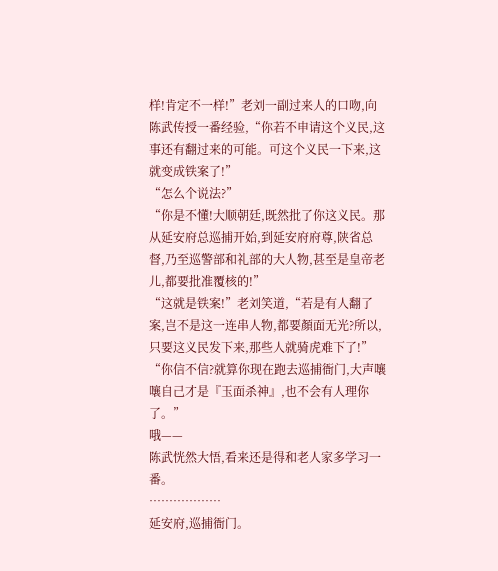样!肯定不一样!”老刘一副过来人的口吻,向陈武传授一番经验,“你若不申请这个义民,这事还有翻过来的可能。可这个义民一下来,这就变成铁案了!”
“怎么个说法?”
“你是不懂!大顺朝廷,既然批了你这义民。那从延安府总巡捕开始,到延安府府尊,陕省总督,乃至巡警部和礼部的大人物,甚至是皇帝老儿,都要批准覆核的!”
“这就是铁案!”老刘笑道,“若是有人翻了案,岂不是这一连串人物,都要顏面无光?所以,只要这义民发下来,那些人就骑虎难下了!”
“你信不信?就算你现在跑去巡捕衙门,大声嚷嚷自己才是『玉面杀神』,也不会有人理你了。”
哦——
陈武恍然大悟,看来还是得和老人家多学习一番。
………………
延安府,巡捕衙门。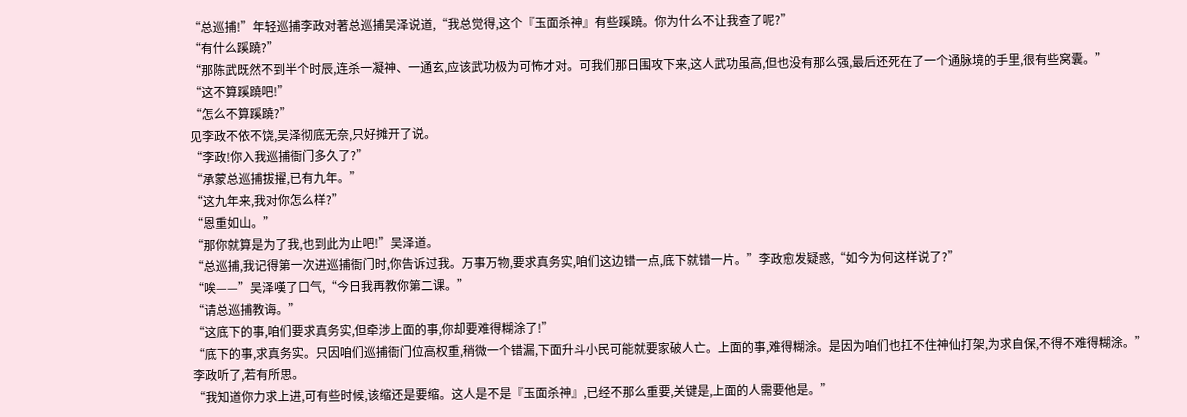“总巡捕!”年轻巡捕李政对著总巡捕吴泽说道,“我总觉得,这个『玉面杀神』有些蹊蹺。你为什么不让我查了呢?”
“有什么蹊蹺?”
“那陈武既然不到半个时辰,连杀一凝神、一通玄,应该武功极为可怖才对。可我们那日围攻下来,这人武功虽高,但也没有那么强,最后还死在了一个通脉境的手里,很有些窝囊。”
“这不算蹊蹺吧!”
“怎么不算蹊蹺?”
见李政不依不饶,吴泽彻底无奈,只好摊开了说。
“李政!你入我巡捕衙门多久了?”
“承蒙总巡捕拔擢,已有九年。”
“这九年来,我对你怎么样?”
“恩重如山。”
“那你就算是为了我,也到此为止吧!”吴泽道。
“总巡捕,我记得第一次进巡捕衙门时,你告诉过我。万事万物,要求真务实,咱们这边错一点,底下就错一片。”李政愈发疑惑,“如今为何这样说了?”
“唉——”吴泽嘆了口气,“今日我再教你第二课。”
“请总巡捕教诲。”
“这底下的事,咱们要求真务实,但牵涉上面的事,你却要难得糊涂了!”
“底下的事,求真务实。只因咱们巡捕衙门位高权重,稍微一个错漏,下面升斗小民可能就要家破人亡。上面的事,难得糊涂。是因为咱们也扛不住神仙打架,为求自保,不得不难得糊涂。”
李政听了,若有所思。
“我知道你力求上进,可有些时候,该缩还是要缩。这人是不是『玉面杀神』,已经不那么重要,关键是,上面的人需要他是。”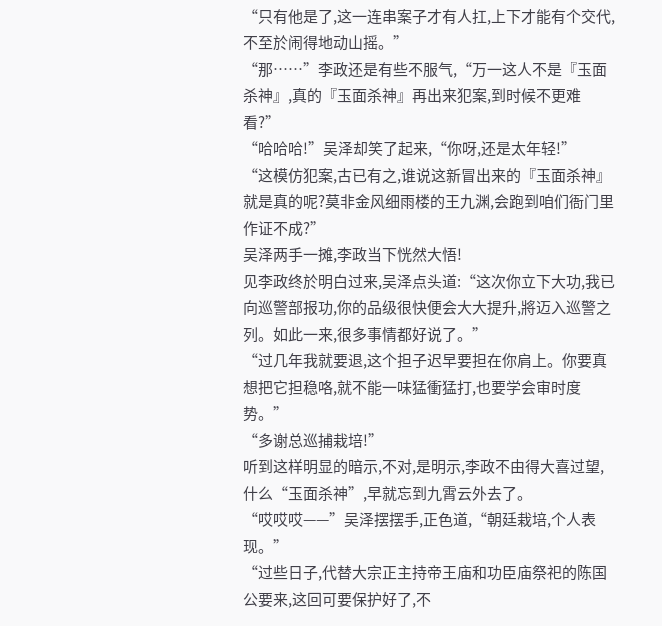“只有他是了,这一连串案子才有人扛,上下才能有个交代,不至於闹得地动山摇。”
“那……”李政还是有些不服气,“万一这人不是『玉面杀神』,真的『玉面杀神』再出来犯案,到时候不更难看?”
“哈哈哈!”吴泽却笑了起来,“你呀,还是太年轻!”
“这模仿犯案,古已有之,谁说这新冒出来的『玉面杀神』就是真的呢?莫非金风细雨楼的王九渊,会跑到咱们衙门里作证不成?”
吴泽两手一摊,李政当下恍然大悟!
见李政终於明白过来,吴泽点头道:“这次你立下大功,我已向巡警部报功,你的品级很快便会大大提升,將迈入巡警之列。如此一来,很多事情都好说了。”
“过几年我就要退,这个担子迟早要担在你肩上。你要真想把它担稳咯,就不能一味猛衝猛打,也要学会审时度势。”
“多谢总巡捕栽培!”
听到这样明显的暗示,不对,是明示,李政不由得大喜过望,什么“玉面杀神”,早就忘到九霄云外去了。
“哎哎哎——”吴泽摆摆手,正色道,“朝廷栽培,个人表现。”
“过些日子,代替大宗正主持帝王庙和功臣庙祭祀的陈国公要来,这回可要保护好了,不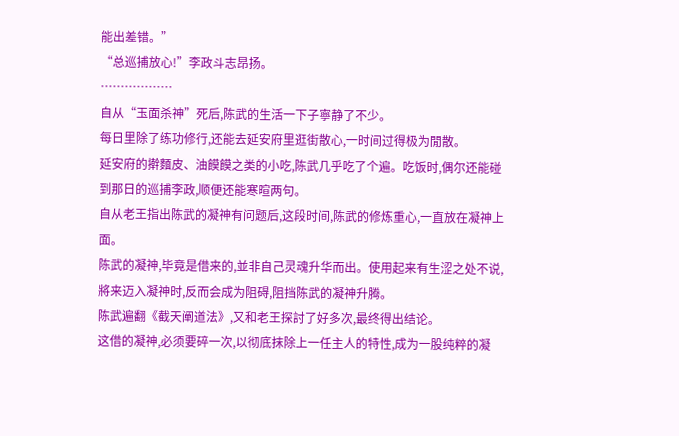能出差错。”
“总巡捕放心!”李政斗志昂扬。
………………
自从“玉面杀神”死后,陈武的生活一下子寧静了不少。
每日里除了练功修行,还能去延安府里逛街散心,一时间过得极为閒散。
延安府的擀麵皮、油饃饃之类的小吃,陈武几乎吃了个遍。吃饭时,偶尔还能碰到那日的巡捕李政,顺便还能寒暄两句。
自从老王指出陈武的凝神有问题后,这段时间,陈武的修炼重心,一直放在凝神上面。
陈武的凝神,毕竟是借来的,並非自己灵魂升华而出。使用起来有生涩之处不说,將来迈入凝神时,反而会成为阻碍,阻挡陈武的凝神升腾。
陈武遍翻《截天阐道法》,又和老王探討了好多次,最终得出结论。
这借的凝神,必须要碎一次,以彻底抹除上一任主人的特性,成为一股纯粹的凝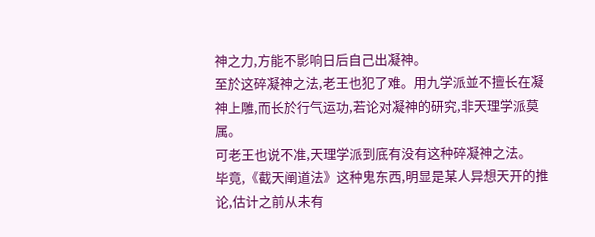神之力,方能不影响日后自己出凝神。
至於这碎凝神之法,老王也犯了难。用九学派並不擅长在凝神上雕,而长於行气运功,若论对凝神的研究,非天理学派莫属。
可老王也说不准,天理学派到底有没有这种碎凝神之法。
毕竟,《截天阐道法》这种鬼东西,明显是某人异想天开的推论,估计之前从未有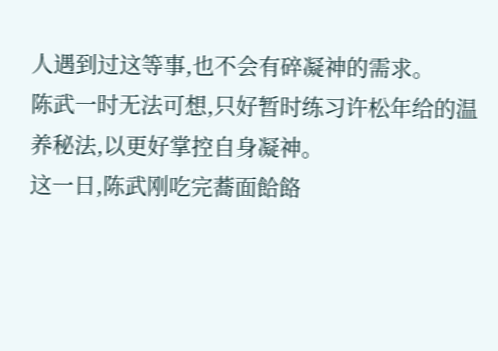人遇到过这等事,也不会有碎凝神的需求。
陈武一时无法可想,只好暂时练习许松年给的温养秘法,以更好掌控自身凝神。
这一日,陈武刚吃完蕎面餄餎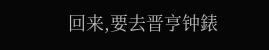回来,要去晋亨钟錶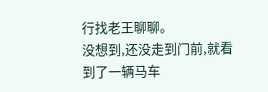行找老王聊聊。
没想到,还没走到门前,就看到了一辆马车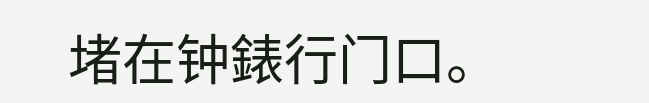堵在钟錶行门口。